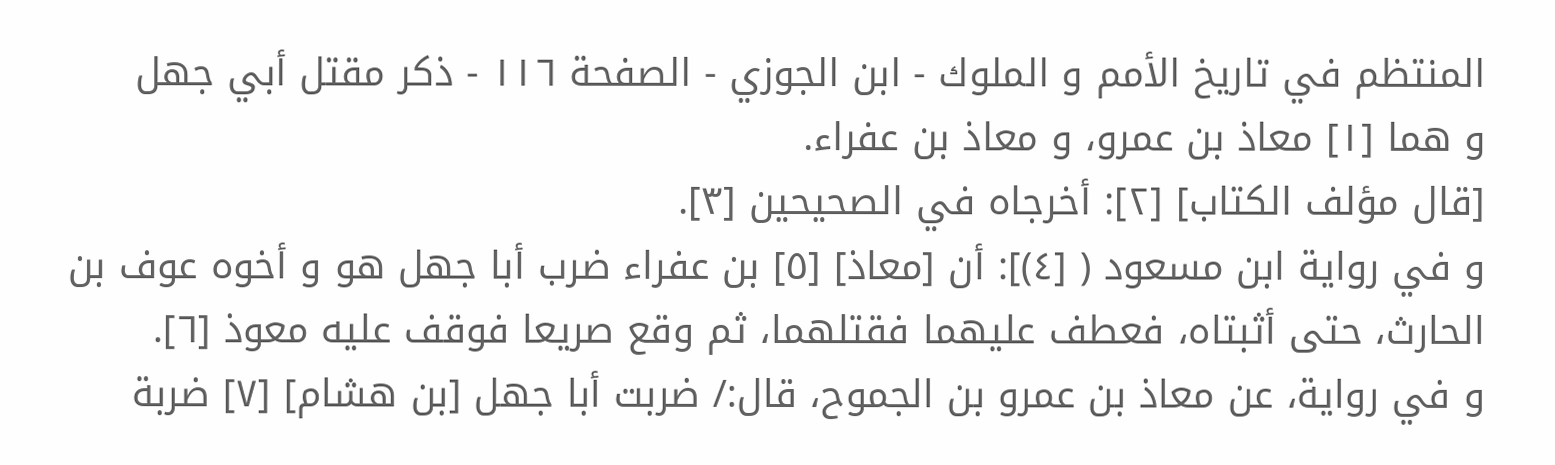المنتظم في تاريخ الأمم و الملوك - ابن الجوزي - الصفحة ١١٦ - ذكر مقتل أبي جهل
و هما [١] معاذ بن عمرو، و معاذ بن عفراء.
[قال مؤلف الكتاب] [٢]: أخرجاه في الصحيحين [٣].
و في رواية ابن مسعود ( [٤)]: أن [معاذ] [٥] بن عفراء ضرب أبا جهل هو و أخوه عوف بن الحارث، حتى أثبتاه، فعطف عليهما فقتلهما، ثم وقع صريعا فوقف عليه معوذ [٦].
و في رواية، عن معاذ بن عمرو بن الجموح، قال:/ ضربت أبا جهل [بن هشام] [٧] ضربة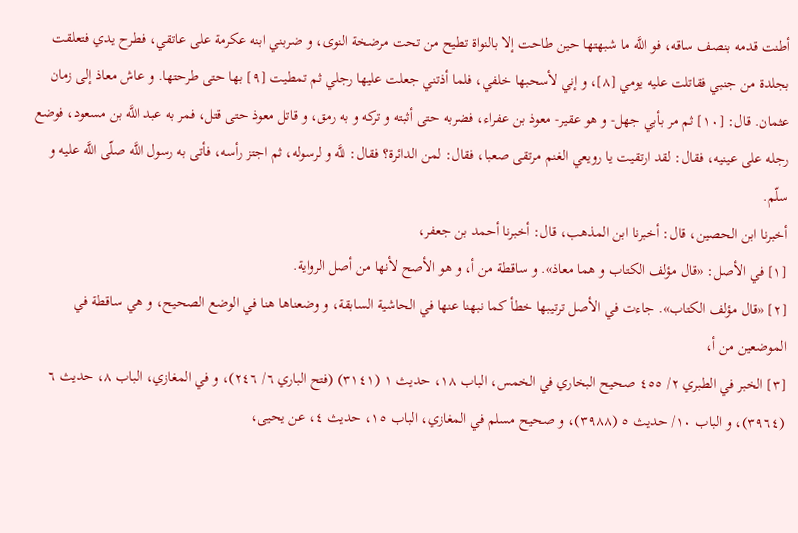أطنت قدمه بنصف ساقه، فو اللَّه ما شبهتها حين طاحت إلا بالنواة تطيح من تحت مرضخة النوى، و ضربني ابنه عكرمة على عاتقي، فطرح يدي فتعلقت بجلدة من جنبي فقاتلت عليه يومي [٨]، و إني لأسحبها خلفي، فلما أذتني جعلت عليها رجلي ثم تمطيت [٩] بها حتى طرحتها. و عاش معاذ إلى زمان عثمان. قال: [١٠] ثم مر بأبي جهل- و هو عقير- معوذ بن عفراء، فضربه حتى أثبته و تركه و به رمق، و قاتل معوذ حتى قتل، فمر به عبد اللَّه بن مسعود، فوضع رجله على عينيه، فقال: لقد ارتقيت يا رويعي الغنم مرتقى صعبا، فقال: لمن الدائرة؟ فقال: للَّه و لرسوله، ثم اجتز رأسه، فأتى به رسول اللَّه صلّى اللَّه عليه و سلّم.
أخبرنا ابن الحصين، قال: أخبرنا ابن المذهب، قال: أخبرنا أحمد بن جعفر،
[١] في الأصل: «قال مؤلف الكتاب و هما معاذ». و ساقطة من أ، و هو الأصح لأنها من أصل الرواية.
[٢] «قال مؤلف الكتاب». جاءت في الأصل ترتيبها خطأ كما نبهنا عنها في الحاشية السابقة، و وضعناها هنا في الوضع الصحيح، و هي ساقطة في الموضعين من أ،
[٣] الخبر في الطبري ٢/ ٤٥٥ صحيح البخاري في الخمس، الباب ١٨، حديث ١ (٣١٤١) (فتح الباري ٦/ ٢٤٦)، و في المغازي، الباب ٨، حديث ٦ (٣٩٦٤)، و الباب ١٠/ حديث ٥ (٣٩٨٨)، و صحيح مسلم في المغازي، الباب ١٥، حديث ٤، عن يحيى،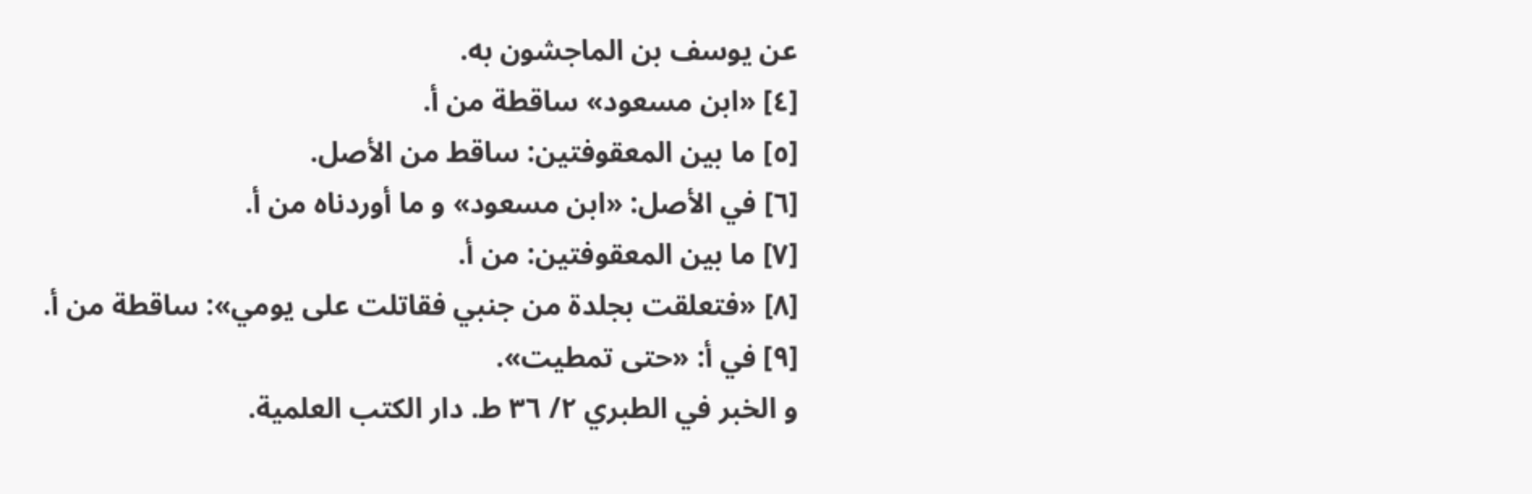عن يوسف بن الماجشون به.
[٤] «ابن مسعود» ساقطة من أ.
[٥] ما بين المعقوفتين: ساقط من الأصل.
[٦] في الأصل: «ابن مسعود» و ما أوردناه من أ.
[٧] ما بين المعقوفتين: من أ.
[٨] «فتعلقت بجلدة من جنبي فقاتلت على يومي»: ساقطة من أ.
[٩] في أ: «حتى تمطيت».
و الخبر في الطبري ٢/ ٣٦ ط. دار الكتب العلمية.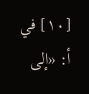[١٠] في أ: «إلى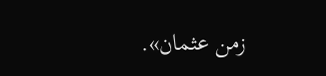زمن عثمان».